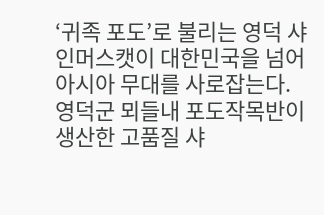‘귀족 포도’로 불리는 영덕 샤인머스캣이 대한민국을 넘어 아시아 무대를 사로잡는다. 영덕군 뫼들내 포도작목반이 생산한 고품질 샤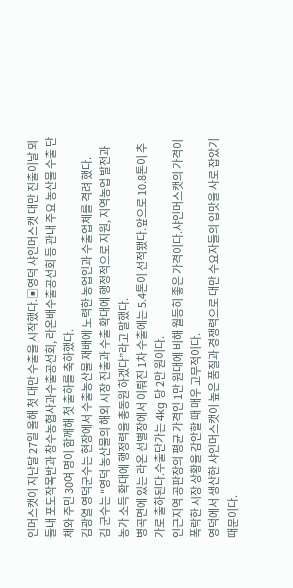인머스캣이 지난달 27일 올해 첫 대만 수출을 시작했다.▣영덕 샤인머스캣 대만 진출이날 뫼들내 포도작목반과 창수농협사과수출공선회, 라온배수출공선회 등 관내 주요 농산물 수출 단체와 주민 30여 명이 함께해 첫 출하를 축하했다.
김광열 영덕군수는 현장에서 수출농산물 재배에 노력한 농업인과 수출업체를 격려 했다.
김 군수는 "영덕 농산물의 해외 시장 진출과 수출 확대에 행정적으로 지원, 지역농업 발전과 농가 소득 확대에 행정력을 총동원 하겠다”라고 말했다.
병곡면에 있는 라온 선별장에서 이뤄진 1차 수출에는 5.4톤이 선적됐다.앞으로 10.8톤이 추가로 출하된다.수출단가는 4kg 당 2만 원이다.
인근지역 공판장의 평균 가격인 1만 원대에 비해 월등히 좋은 가격이다.샤인머스캣의 가격이 폭락한 시장 상황을 감안할 때 매우 고무적이다.
영덕에서 생산한 샤인머스캣이 높은 품질과 경쟁력으로 대만 수요자들의 입맛을 사로 잡았기 때문이다.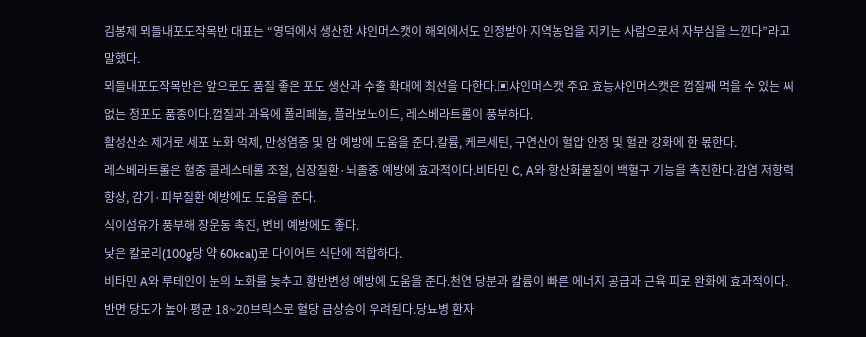김봉제 뫼들내포도작목반 대표는 “영덕에서 생산한 샤인머스캣이 해외에서도 인정받아 지역농업을 지키는 사람으로서 자부심을 느낀다”라고 말했다.
뫼들내포도작목반은 앞으로도 품질 좋은 포도 생산과 수출 확대에 최선을 다한다.▣샤인머스캣 주요 효능샤인머스캣은 껍질째 먹을 수 있는 씨 없는 청포도 품종이다.껍질과 과육에 폴리페놀, 플라보노이드, 레스베라트롤이 풍부하다.
활성산소 제거로 세포 노화 억제, 만성염증 및 암 예방에 도움을 준다.칼륨, 케르세틴, 구연산이 혈압 안정 및 혈관 강화에 한 몫한다.
레스베라트롤은 혈중 콜레스테롤 조절, 심장질환·뇌졸중 예방에 효과적이다.비타민 C, A와 항산화물질이 백혈구 기능을 촉진한다.감염 저항력 향상, 감기·피부질환 예방에도 도움을 준다.
식이섬유가 풍부해 장운동 촉진, 변비 예방에도 좋다.
낮은 칼로리(100g당 약 60kcal)로 다이어트 식단에 적합하다.
비타민 A와 루테인이 눈의 노화를 늦추고 황반변성 예방에 도움을 준다.천연 당분과 칼륨이 빠른 에너지 공급과 근육 피로 완화에 효과적이다.
반면 당도가 높아 평균 18~20브릭스로 혈당 급상승이 우려된다.당뇨병 환자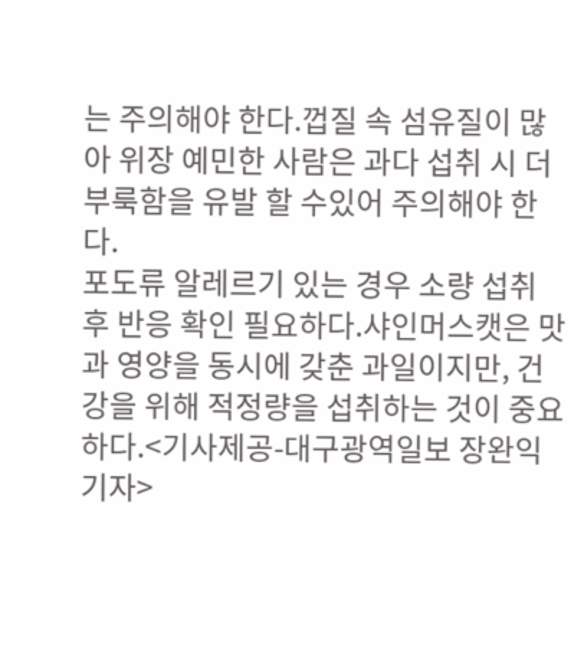는 주의해야 한다.껍질 속 섬유질이 많아 위장 예민한 사람은 과다 섭취 시 더부룩함을 유발 할 수있어 주의해야 한다.
포도류 알레르기 있는 경우 소량 섭취 후 반응 확인 필요하다.샤인머스캣은 맛과 영양을 동시에 갖춘 과일이지만, 건강을 위해 적정량을 섭취하는 것이 중요하다.<기사제공-대구광역일보 장완익 기자>